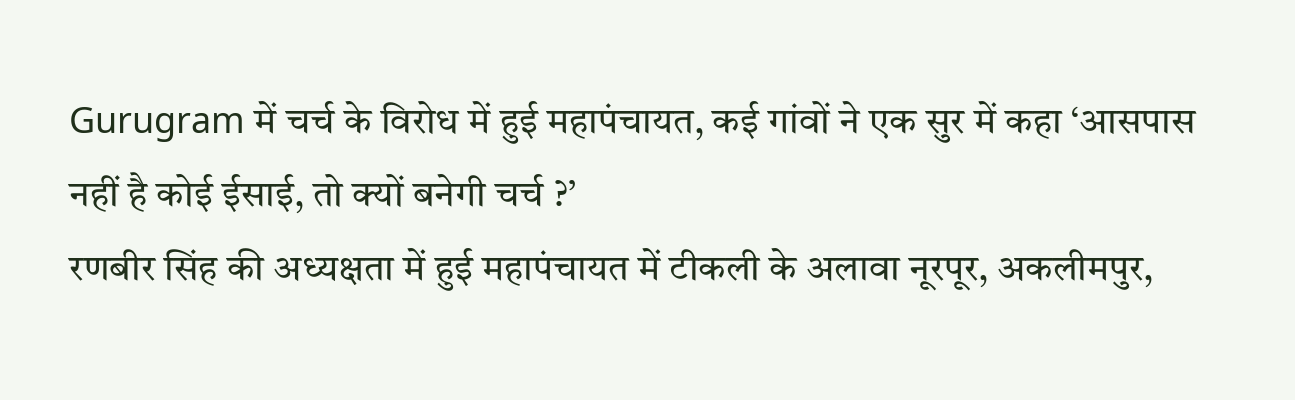Gurugram में चर्च के विरोध में हुई महापंचायत, कई गांवों ने एक सुर में कहा ‘आसपास नहीं है कोई ईसाई, तो क्यों बनेगी चर्च ?’
रणबीर सिंह की अध्यक्षता में हुई महापंचायत में टीकली के अलावा नूरपूर, अकलीमपुर,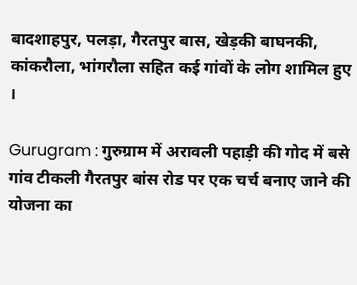बादशाहपुर, पलड़ा, गैरतपुर बास, खेड़की बाघनकी, कांकरौला, भांगरौला सहित कई गांवों के लोग शामिल हुए ।

Gurugram : गुरुग्राम में अरावली पहाड़ी की गोद में बसे गांव टीकली गैरतपुर बांस रोड पर एक चर्च बनाए जाने की योजना का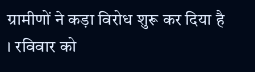ग्रामीणों ने कड़ा विरोध शुरू कर दिया है । रविवार को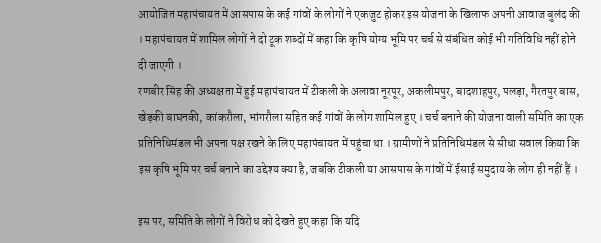आयोजित महापंचायत में आसपास के कई गांवों के लोगों ने एकजुट होकर इस योजना के खिलाफ अपनी आवाज बुलंद की । महापंचायत में शामिल लोगों ने दो टूक शब्दों में कहा कि कृषि योग्य भूमि पर चर्च से संबंधित कोई भी गतिविधि नहीं होने दी जाएगी ।
रणबीर सिंह की अध्यक्षता में हुई महापंचायत में टीकली के अलावा नूरपूर, अकलीमपुर, बादशाहपुर, पलड़ा, गैरतपुर बास, खेड़की बाघनकी, कांकरौला, भांगरौला सहित कई गांवों के लोग शामिल हुए । चर्च बनाने की योजना वाली समिति का एक प्रतिनिधिमंडल भी अपना पक्ष रखने के लिए महापंचायत में पहुंचा था । ग्रामीणों ने प्रतिनिधिमंडल से सीधा सवाल किया कि इस कृषि भूमि पर चर्च बनाने का उद्देश्य क्या है, जबकि टीकली या आसपास के गांवों में ईसाई समुदाय के लोग ही नहीं हैं ।

इस पर, समिति के लोगों ने विरोध को देखते हुए कहा कि यदि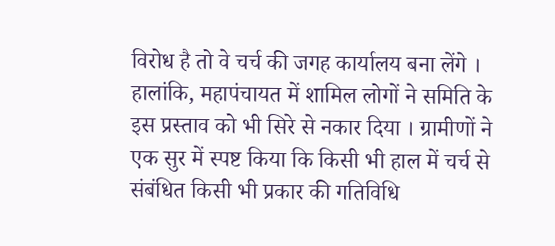विरोध है तो वे चर्च की जगह कार्यालय बना लेंगे । हालांकि, महापंचायत में शामिल लोगों ने समिति के इस प्रस्ताव को भी सिरे से नकार दिया । ग्रामीणों ने एक सुर में स्पष्ट किया कि किसी भी हाल में चर्च से संबंधित किसी भी प्रकार की गतिविधि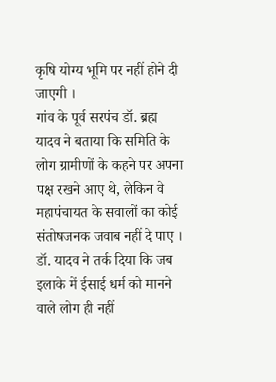कृषि योग्य भूमि पर नहीं होने दी जाएगी ।
गांव के पूर्व सरपंच डॉ. ब्रह्म यादव ने बताया कि समिति के लोग ग्रामीणों के कहने पर अपना पक्ष रखने आए थे, लेकिन वे महापंचायत के सवालों का कोई संतोषजनक जवाब नहीं दे पाए । डॉ. यादव ने तर्क दिया कि जब इलाके में ईसाई धर्म को मानने वाले लोग ही नहीं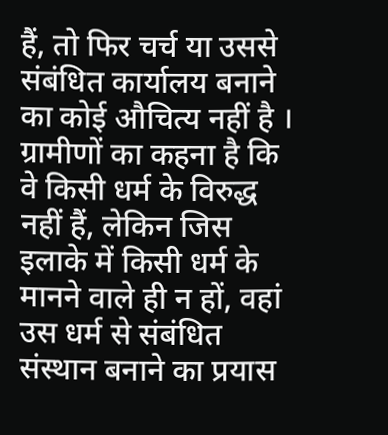हैं, तो फिर चर्च या उससे संबंधित कार्यालय बनाने का कोई औचित्य नहीं है । ग्रामीणों का कहना है कि वे किसी धर्म के विरुद्ध नहीं हैं, लेकिन जिस इलाके में किसी धर्म के मानने वाले ही न हों, वहां उस धर्म से संबंधित संस्थान बनाने का प्रयास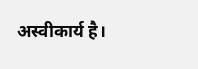अस्वीकार्य है।